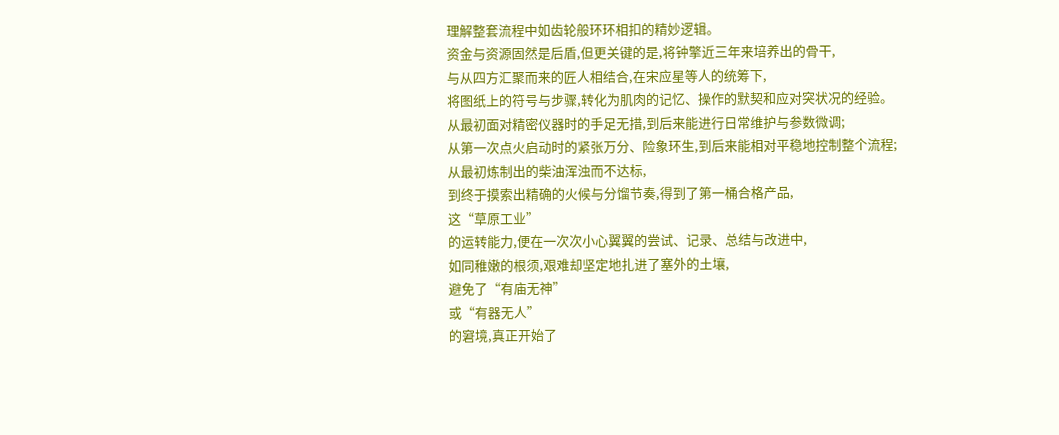理解整套流程中如齿轮般环环相扣的精妙逻辑。
资金与资源固然是后盾,但更关键的是,将钟擎近三年来培养出的骨干,
与从四方汇聚而来的匠人相结合,在宋应星等人的统筹下,
将图纸上的符号与步骤,转化为肌肉的记忆、操作的默契和应对突状况的经验。
从最初面对精密仪器时的手足无措,到后来能进行日常维护与参数微调;
从第一次点火启动时的紧张万分、险象环生,到后来能相对平稳地控制整个流程;
从最初炼制出的柴油浑浊而不达标,
到终于摸索出精确的火候与分馏节奏,得到了第一桶合格产品,
这“草原工业”
的运转能力,便在一次次小心翼翼的尝试、记录、总结与改进中,
如同稚嫩的根须,艰难却坚定地扎进了塞外的土壤,
避免了“有庙无神”
或“有器无人”
的窘境,真正开始了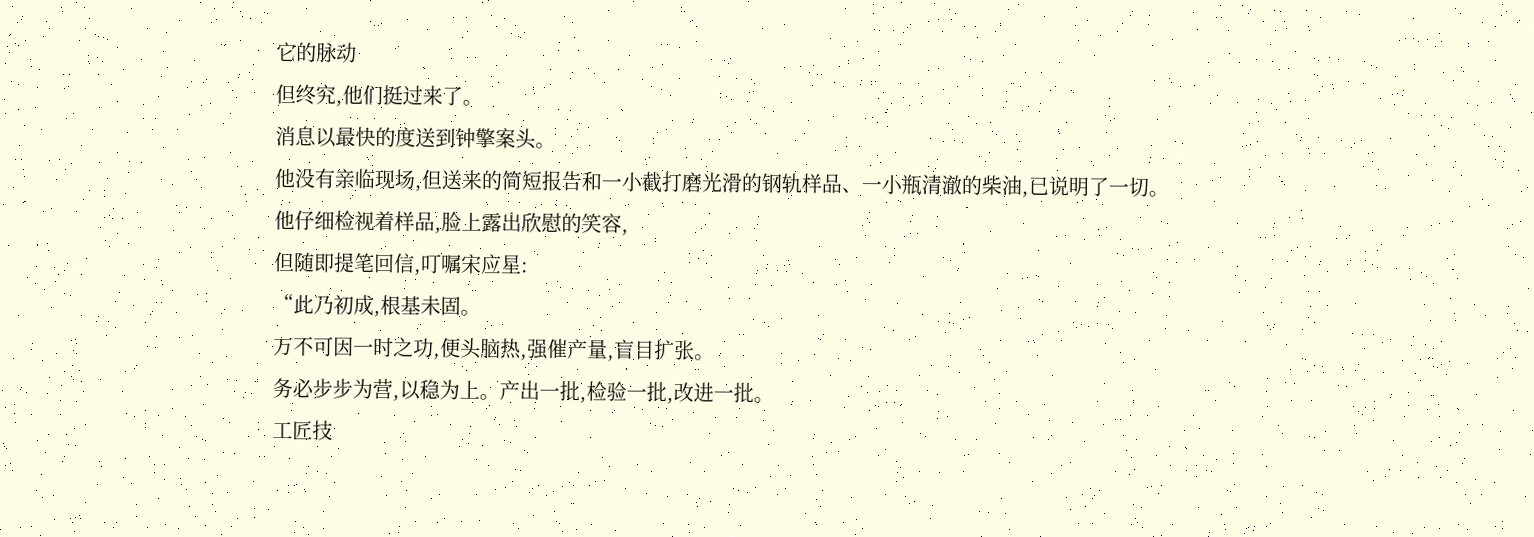它的脉动
但终究,他们挺过来了。
消息以最快的度送到钟擎案头。
他没有亲临现场,但送来的简短报告和一小截打磨光滑的钢轨样品、一小瓶清澈的柴油,已说明了一切。
他仔细检视着样品,脸上露出欣慰的笑容,
但随即提笔回信,叮嘱宋应星:
“此乃初成,根基未固。
万不可因一时之功,便头脑热,强催产量,盲目扩张。
务必步步为营,以稳为上。产出一批,检验一批,改进一批。
工匠技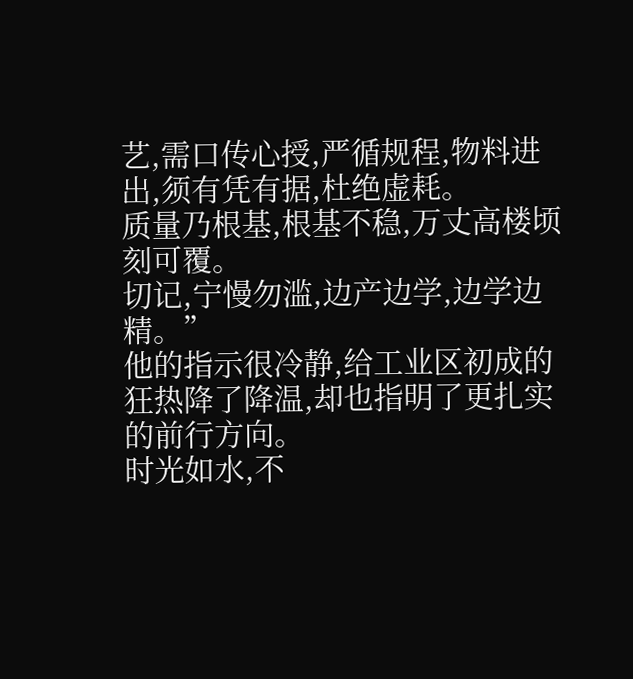艺,需口传心授,严循规程,物料进出,须有凭有据,杜绝虚耗。
质量乃根基,根基不稳,万丈高楼顷刻可覆。
切记,宁慢勿滥,边产边学,边学边精。”
他的指示很冷静,给工业区初成的狂热降了降温,却也指明了更扎实的前行方向。
时光如水,不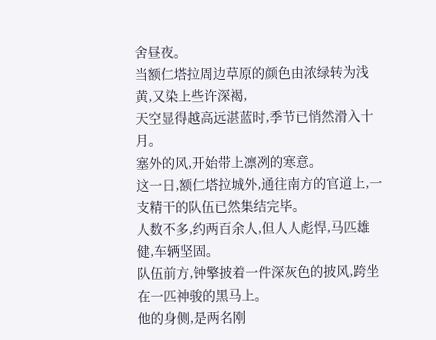舍昼夜。
当额仁塔拉周边草原的颜色由浓绿转为浅黄,又染上些许深褐,
天空显得越高远湛蓝时,季节已悄然滑入十月。
塞外的风,开始带上凛冽的寒意。
这一日,额仁塔拉城外,通往南方的官道上,一支精干的队伍已然集结完毕。
人数不多,约两百余人,但人人彪悍,马匹雄健,车辆坚固。
队伍前方,钟擎披着一件深灰色的披风,跨坐在一匹神骏的黑马上。
他的身侧,是两名刚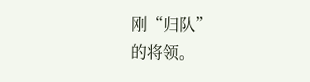刚“归队”
的将领。